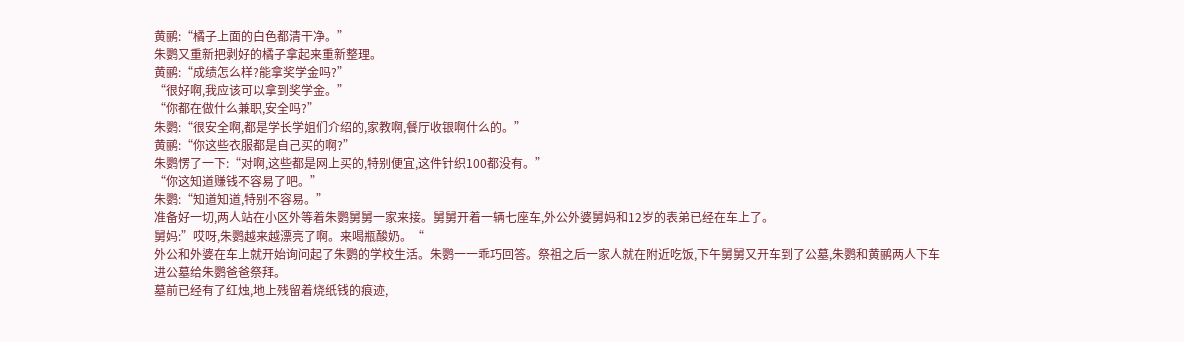黄鹂:“橘子上面的白色都清干净。”
朱鹦又重新把剥好的橘子拿起来重新整理。
黄鹂:“成绩怎么样?能拿奖学金吗?”
“很好啊,我应该可以拿到奖学金。”
“你都在做什么兼职,安全吗?”
朱鹦:“很安全啊,都是学长学姐们介绍的,家教啊,餐厅收银啊什么的。”
黄鹂:“你这些衣服都是自己买的啊?”
朱鹦愣了一下:“对啊,这些都是网上买的,特别便宜,这件针织100都没有。”
“你这知道赚钱不容易了吧。”
朱鹦:“知道知道,特别不容易。”
准备好一切,两人站在小区外等着朱鹦舅舅一家来接。舅舅开着一辆七座车,外公外婆舅妈和12岁的表弟已经在车上了。
舅妈:”哎呀,朱鹦越来越漂亮了啊。来喝瓶酸奶。“
外公和外婆在车上就开始询问起了朱鹦的学校生活。朱鹦一一乖巧回答。祭祖之后一家人就在附近吃饭,下午舅舅又开车到了公墓,朱鹦和黄鹂两人下车进公墓给朱鹦爸爸祭拜。
墓前已经有了红烛,地上残留着烧纸钱的痕迹,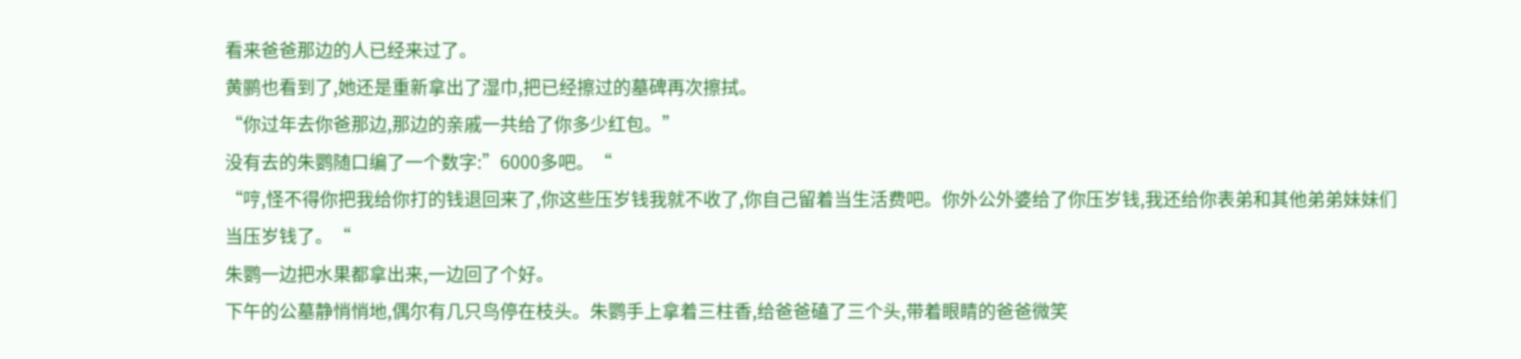看来爸爸那边的人已经来过了。
黄鹂也看到了,她还是重新拿出了湿巾,把已经擦过的墓碑再次擦拭。
“你过年去你爸那边,那边的亲戚一共给了你多少红包。”
没有去的朱鹦随口编了一个数字:”6000多吧。“
“哼,怪不得你把我给你打的钱退回来了,你这些压岁钱我就不收了,你自己留着当生活费吧。你外公外婆给了你压岁钱,我还给你表弟和其他弟弟妹妹们当压岁钱了。“
朱鹦一边把水果都拿出来,一边回了个好。
下午的公墓静悄悄地,偶尔有几只鸟停在枝头。朱鹦手上拿着三柱香,给爸爸磕了三个头,带着眼睛的爸爸微笑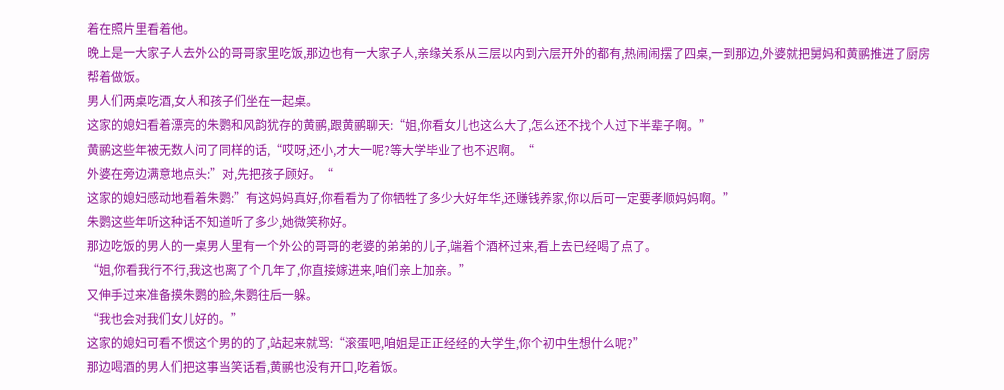着在照片里看着他。
晚上是一大家子人去外公的哥哥家里吃饭,那边也有一大家子人,亲缘关系从三层以内到六层开外的都有,热闹闹摆了四桌,一到那边,外婆就把舅妈和黄鹂推进了厨房帮着做饭。
男人们两桌吃酒,女人和孩子们坐在一起桌。
这家的媳妇看着漂亮的朱鹦和风韵犹存的黄鹂,跟黄鹂聊天:“姐,你看女儿也这么大了,怎么还不找个人过下半辈子啊。”
黄鹂这些年被无数人问了同样的话,“哎呀,还小,才大一呢?等大学毕业了也不迟啊。“
外婆在旁边满意地点头:”对,先把孩子顾好。“
这家的媳妇感动地看着朱鹦:”有这妈妈真好,你看看为了你牺牲了多少大好年华,还赚钱养家,你以后可一定要孝顺妈妈啊。”
朱鹦这些年听这种话不知道听了多少,她微笑称好。
那边吃饭的男人的一桌男人里有一个外公的哥哥的老婆的弟弟的儿子,端着个酒杯过来,看上去已经喝了点了。
“姐,你看我行不行,我这也离了个几年了,你直接嫁进来,咱们亲上加亲。”
又伸手过来准备摸朱鹦的脸,朱鹦往后一躲。
“我也会对我们女儿好的。”
这家的媳妇可看不惯这个男的的了,站起来就骂:“滚蛋吧,咱姐是正正经经的大学生,你个初中生想什么呢?”
那边喝酒的男人们把这事当笑话看,黄鹂也没有开口,吃着饭。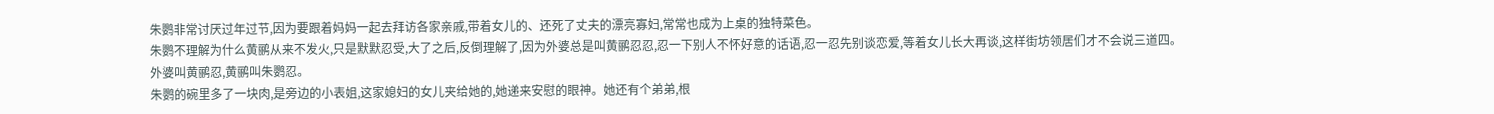朱鹦非常讨厌过年过节,因为要跟着妈妈一起去拜访各家亲戚,带着女儿的、还死了丈夫的漂亮寡妇,常常也成为上桌的独特菜色。
朱鹦不理解为什么黄鹂从来不发火,只是默默忍受,大了之后,反倒理解了,因为外婆总是叫黄鹂忍忍,忍一下别人不怀好意的话语,忍一忍先别谈恋爱,等着女儿长大再谈,这样街坊领居们才不会说三道四。
外婆叫黄鹂忍,黄鹂叫朱鹦忍。
朱鹦的碗里多了一块肉,是旁边的小表姐,这家媳妇的女儿夹给她的,她递来安慰的眼神。她还有个弟弟,根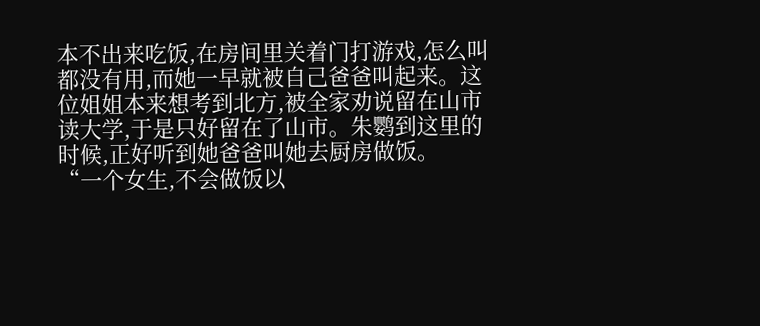本不出来吃饭,在房间里关着门打游戏,怎么叫都没有用,而她一早就被自己爸爸叫起来。这位姐姐本来想考到北方,被全家劝说留在山市读大学,于是只好留在了山市。朱鹦到这里的时候,正好听到她爸爸叫她去厨房做饭。
“一个女生,不会做饭以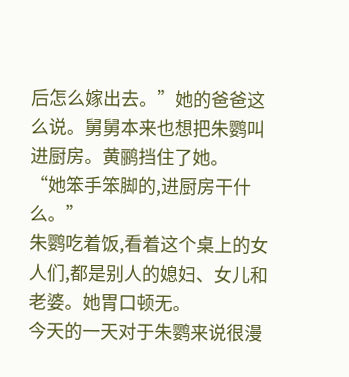后怎么嫁出去。”她的爸爸这么说。舅舅本来也想把朱鹦叫进厨房。黄鹂挡住了她。
“她笨手笨脚的,进厨房干什么。”
朱鹦吃着饭,看着这个桌上的女人们,都是别人的媳妇、女儿和老婆。她胃口顿无。
今天的一天对于朱鹦来说很漫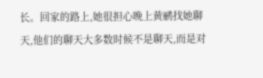长。回家的路上,她很担心晚上黄鹂找她聊天,他们的聊天大多数时候不是聊天,而是对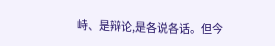峙、是辩论,是各说各话。但今